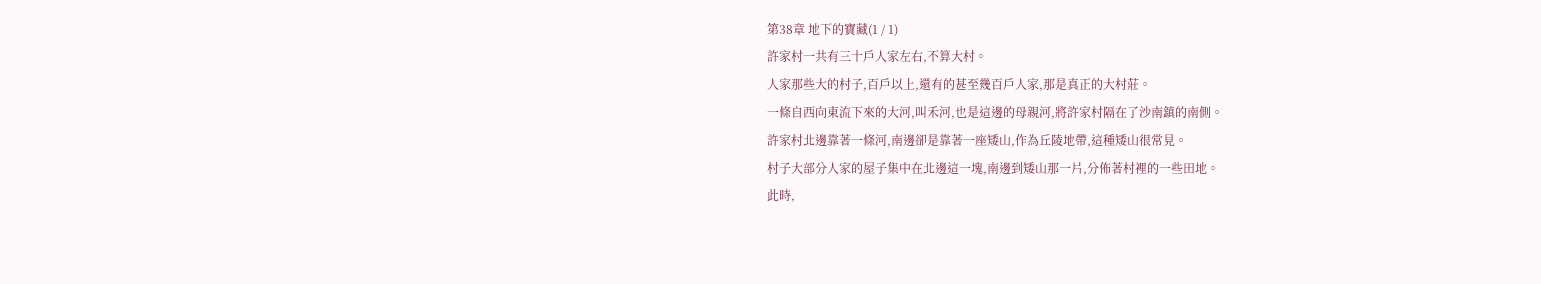第38章 地下的寶藏(1 / 1)
許家村一共有三十戶人家左右,不算大村。
人家那些大的村子,百戶以上,還有的甚至幾百戶人家,那是真正的大村莊。
一條自西向東流下來的大河,叫禾河,也是這邊的母親河,將許家村隔在了沙南鎮的南側。
許家村北邊靠著一條河,南邊卻是靠著一座矮山,作為丘陵地帶,這種矮山很常見。
村子大部分人家的屋子集中在北邊這一塊,南邊到矮山那一片,分佈著村裡的一些田地。
此時,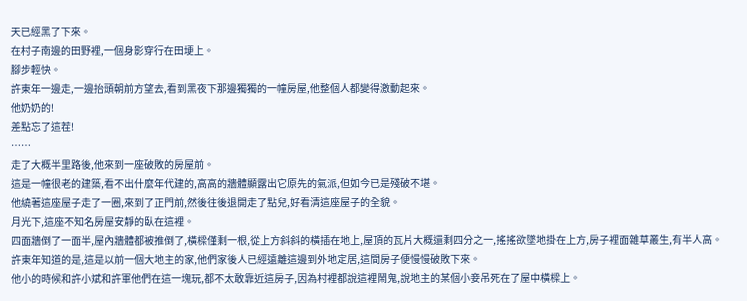天已經黑了下來。
在村子南邊的田野裡,一個身影穿行在田埂上。
腳步輕快。
許東年一邊走,一邊抬頭朝前方望去,看到黑夜下那邊獨獨的一幢房屋,他整個人都變得激動起來。
他奶奶的!
差點忘了這茬!
……
走了大概半里路後,他來到一座破敗的房屋前。
這是一幢很老的建築,看不出什麼年代建的,高高的牆體顯露出它原先的氣派,但如今已是殘破不堪。
他繞著這座屋子走了一圈,來到了正門前,然後往後退開走了點兒,好看清這座屋子的全貌。
月光下,這座不知名房屋安靜的臥在這裡。
四面牆倒了一面半,屋內牆體都被推倒了,橫樑僅剩一根,從上方斜斜的橫插在地上,屋頂的瓦片大概還剩四分之一,搖搖欲墜地掛在上方,房子裡面雜草叢生,有半人高。
許東年知道的是,這是以前一個大地主的家,他們家後人已經遠離這邊到外地定居,這間房子便慢慢破敗下來。
他小的時候和許小斌和許軍他們在這一塊玩,都不太敢靠近這房子,因為村裡都說這裡鬧鬼,說地主的某個小妾吊死在了屋中橫樑上。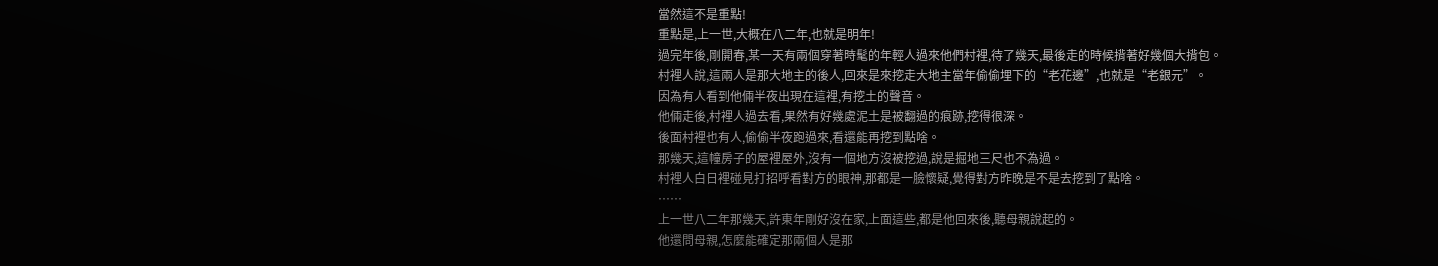當然這不是重點!
重點是,上一世,大概在八二年,也就是明年!
過完年後,剛開春,某一天有兩個穿著時髦的年輕人過來他們村裡,待了幾天,最後走的時候揹著好幾個大揹包。
村裡人說,這兩人是那大地主的後人,回來是來挖走大地主當年偷偷埋下的“老花邊”,也就是“老銀元”。
因為有人看到他倆半夜出現在這裡,有挖土的聲音。
他倆走後,村裡人過去看,果然有好幾處泥土是被翻過的痕跡,挖得很深。
後面村裡也有人,偷偷半夜跑過來,看還能再挖到點啥。
那幾天,這幢房子的屋裡屋外,沒有一個地方沒被挖過,說是掘地三尺也不為過。
村裡人白日裡碰見打招呼看對方的眼神,那都是一臉懷疑,覺得對方昨晚是不是去挖到了點啥。
……
上一世八二年那幾天,許東年剛好沒在家,上面這些,都是他回來後,聽母親說起的。
他還問母親,怎麼能確定那兩個人是那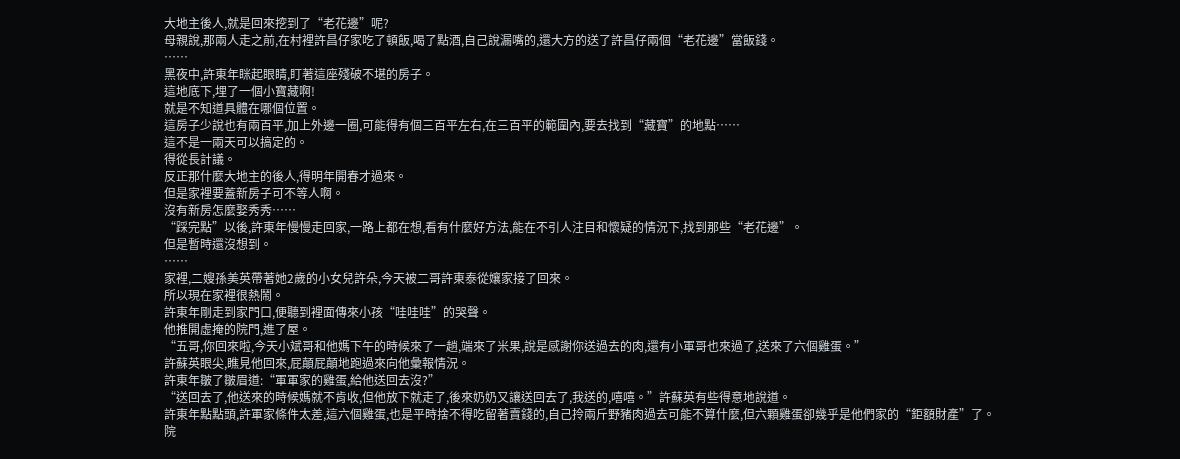大地主後人,就是回來挖到了“老花邊”呢?
母親說,那兩人走之前,在村裡許昌仔家吃了頓飯,喝了點酒,自己說漏嘴的,還大方的送了許昌仔兩個“老花邊”當飯錢。
……
黑夜中,許東年眯起眼睛,盯著這座殘破不堪的房子。
這地底下,埋了一個小寶藏啊!
就是不知道具體在哪個位置。
這房子少說也有兩百平,加上外邊一圈,可能得有個三百平左右,在三百平的範圍內,要去找到“藏寶”的地點……
這不是一兩天可以搞定的。
得從長計議。
反正那什麼大地主的後人,得明年開春才過來。
但是家裡要蓋新房子可不等人啊。
沒有新房怎麼娶秀秀……
“踩完點”以後,許東年慢慢走回家,一路上都在想,看有什麼好方法,能在不引人注目和懷疑的情況下,找到那些“老花邊”。
但是暫時還沒想到。
……
家裡,二嫂孫美英帶著她2歲的小女兒許朵,今天被二哥許東泰從孃家接了回來。
所以現在家裡很熱鬧。
許東年剛走到家門口,便聽到裡面傳來小孩“哇哇哇”的哭聲。
他推開虛掩的院門,進了屋。
“五哥,你回來啦,今天小斌哥和他媽下午的時候來了一趟,端來了米果,說是感謝你送過去的肉,還有小軍哥也來過了,送來了六個雞蛋。”
許蘇英眼尖,瞧見他回來,屁顛屁顛地跑過來向他彙報情況。
許東年皺了皺眉道:“軍軍家的雞蛋,給他送回去沒?”
“送回去了,他送來的時候媽就不肯收,但他放下就走了,後來奶奶又讓送回去了,我送的,嘻嘻。”許蘇英有些得意地說道。
許東年點點頭,許軍家條件太差,這六個雞蛋,也是平時捨不得吃留著賣錢的,自己拎兩斤野豬肉過去可能不算什麼,但六顆雞蛋卻幾乎是他們家的“鉅額財產”了。
院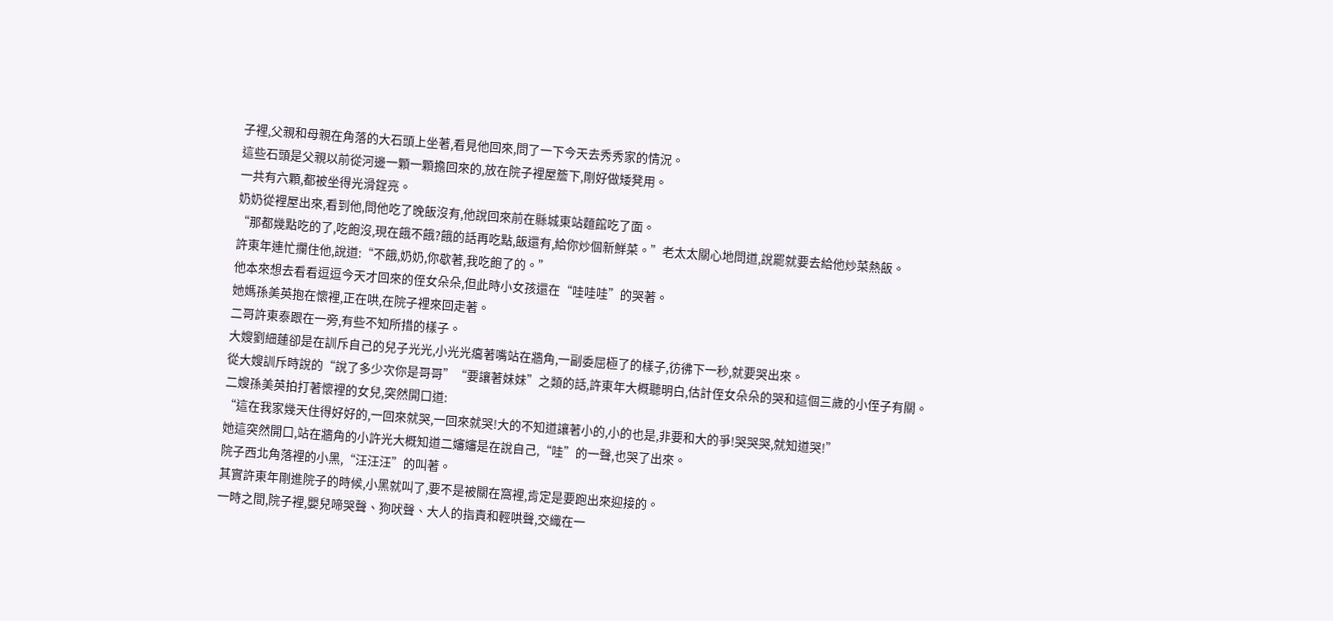子裡,父親和母親在角落的大石頭上坐著,看見他回來,問了一下今天去秀秀家的情況。
這些石頭是父親以前從河邊一顆一顆擔回來的,放在院子裡屋簷下,剛好做矮凳用。
一共有六顆,都被坐得光滑鋥亮。
奶奶從裡屋出來,看到他,問他吃了晚飯沒有,他說回來前在縣城東站麵館吃了面。
“那都幾點吃的了,吃飽沒,現在餓不餓?餓的話再吃點,飯還有,給你炒個新鮮菜。”老太太關心地問道,說罷就要去給他炒菜熱飯。
許東年連忙攔住他,說道:“不餓,奶奶,你歇著,我吃飽了的。”
他本來想去看看逗逗今天才回來的侄女朵朵,但此時小女孩還在“哇哇哇”的哭著。
她媽孫美英抱在懷裡,正在哄,在院子裡來回走著。
二哥許東泰跟在一旁,有些不知所措的樣子。
大嫂劉細蓮卻是在訓斥自己的兒子光光,小光光癟著嘴站在牆角,一副委屈極了的樣子,彷彿下一秒,就要哭出來。
從大嫂訓斥時說的“說了多少次你是哥哥”“要讓著妹妹”之類的話,許東年大概聽明白,估計侄女朵朵的哭和這個三歲的小侄子有關。
二嫂孫美英拍打著懷裡的女兒,突然開口道:
“這在我家幾天住得好好的,一回來就哭,一回來就哭!大的不知道讓著小的,小的也是,非要和大的爭!哭哭哭,就知道哭!”
她這突然開口,站在牆角的小許光大概知道二嬸嬸是在說自己,“哇”的一聲,也哭了出來。
院子西北角落裡的小黑,“汪汪汪”的叫著。
其實許東年剛進院子的時候,小黑就叫了,要不是被關在窩裡,肯定是要跑出來迎接的。
一時之間,院子裡,嬰兒啼哭聲、狗吠聲、大人的指責和輕哄聲,交織在一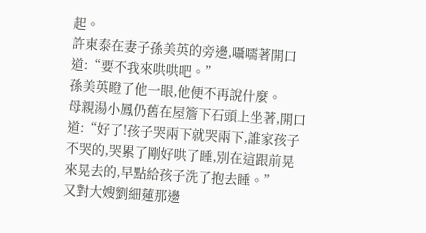起。
許東泰在妻子孫美英的旁邊,囁嚅著開口道:“要不我來哄哄吧。”
孫美英瞪了他一眼,他便不再說什麼。
母親湯小鳳仍舊在屋簷下石頭上坐著,開口道:“好了!孩子哭兩下就哭兩下,誰家孩子不哭的,哭累了剛好哄了睡,別在這跟前晃來晃去的,早點給孩子洗了抱去睡。”
又對大嫂劉細蓮那邊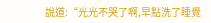說道:“光光不哭了啊,早點洗了睡覺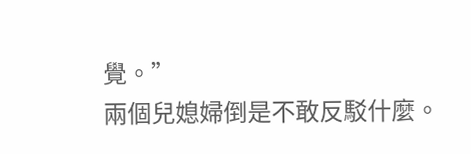覺。”
兩個兒媳婦倒是不敢反駁什麼。